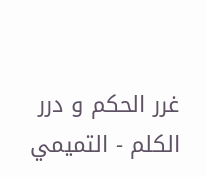غرر الحكم و درر الكلم - التميمي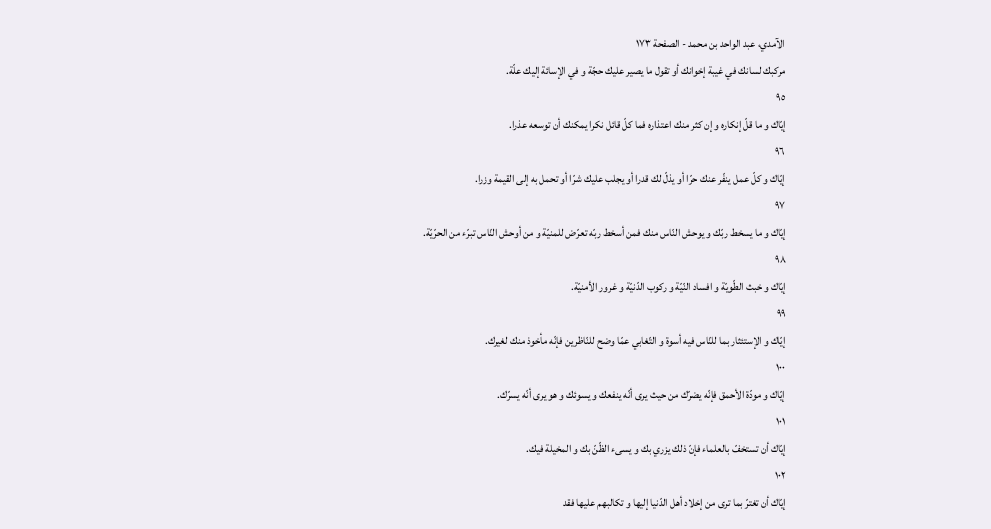الآمدي، عبد الواحد بن محمد - الصفحة ١٧٣
مركبك لسانك في غيبة إخوانك أو تقول ما يصير عليك حجّة و في الإسائة إليك علّة.
٩٥
إيّاك و ما قلّ إنكاره و إن كثر منك اعتذاره فما كلّ قائل نكرا يمكنك أن توسعه عذرا.
٩٦
إيّاك و كلّ عمل ينفّر عنك حرّا أو يذلّ لك قدرا أو يجلب عليك شرّا أو تحمل به إلى القيمة وزرا.
٩٧
إيّاك و ما يسخط ربّك و يوحش النّاس منك فمن أسخط ربّه تعرّض للمنيّة و من أوحش النّاس تبرّء من الحرّيّة.
٩٨
إيّاك و خبث الطّويّة و افساد النّيّة و ركوب الدّنيّة و غرور الأمنيّة.
٩٩
إيّاك و الإستئثار بما للنّاس فيه أسوة و التّغابي عمّا وضح للنّاظرين فإنّه مأخوذ منك لغيرك.
١٠٠
إيّاك و مودّة الأحمق فإنّه يضرّك من حيث يرى أنّه ينفعك و يسوئك و هو يرى أنّه يسرّك.
١٠١
إيّاك أن تستخفّ بالعلماء فإنّ ذلك يزري بك و يسىء الظّنّ بك و المخيلة فيك.
١٠٢
إيّاك أن تغترّ بما ترى من إخلاد أهل الدّنيا إليها و تكالبهم عليها فقد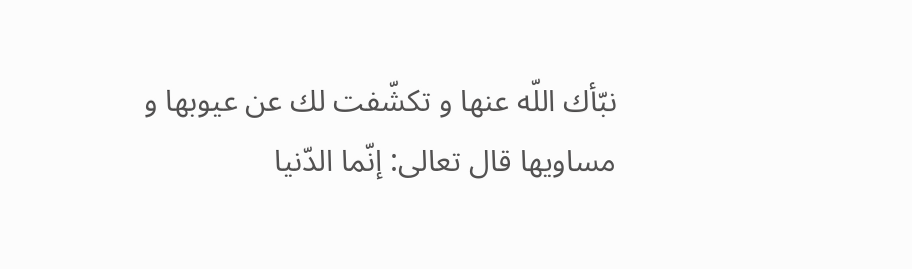نبّأك اللّه عنها و تكشّفت لك عن عيوبها و مساويها قال تعالى: إنّما الدّنيا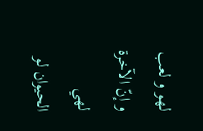لهو و لعب و إنّ الآخرة لهي الحيوان لو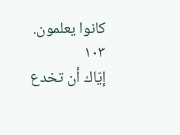كانوا يعلمون.
١٠٣
إيّاك أن تخدع